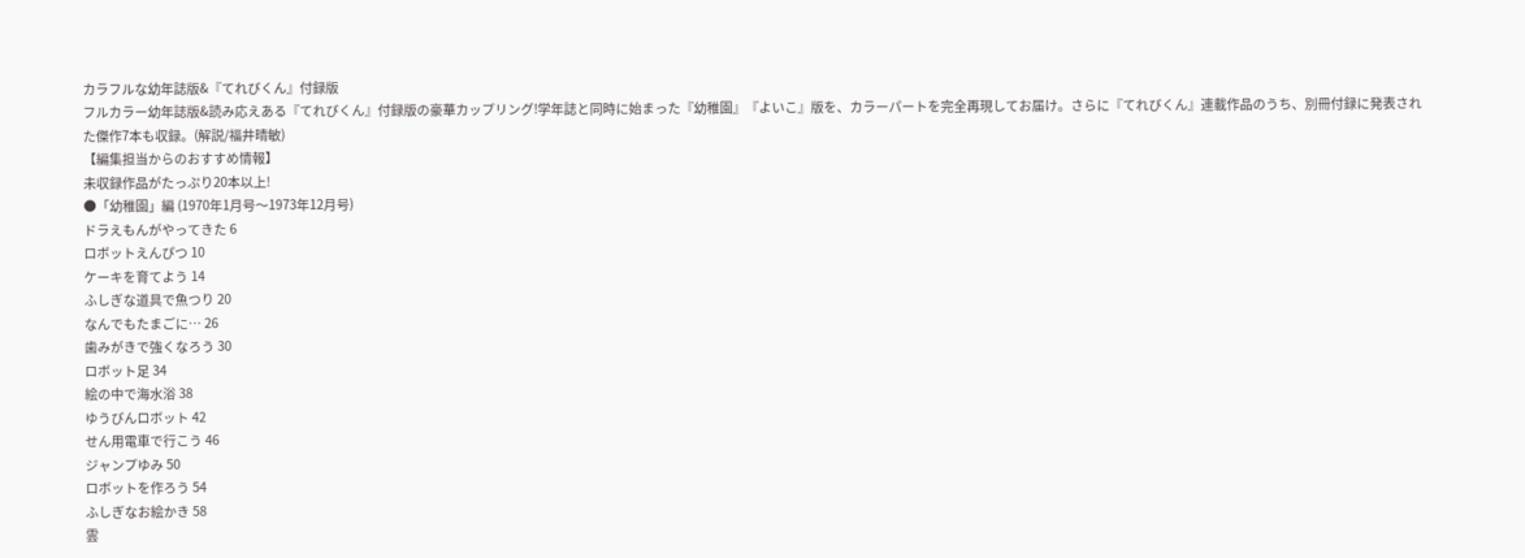カラフルな幼年誌版&『てれびくん』付録版
フルカラー幼年誌版&読み応えある『てれびくん』付録版の豪華カップリング!学年誌と同時に始まった『幼稚園』『よいこ』版を、カラーパートを完全再現してお届け。さらに『てれびくん』連載作品のうち、別冊付録に発表された傑作7本も収録。(解説/福井晴敏)
【編集担当からのおすすめ情報】
未収録作品がたっぷり20本以上!
●「幼稚園」編 (1970年1月号〜1973年12月号)
ドラえもんがやってきた 6
ロボットえんぴつ 10
ケーキを育てよう 14
ふしぎな道具で魚つり 20
なんでもたまごに… 26
歯みがきで強くなろう 30
ロボット足 34
絵の中で海水浴 38
ゆうびんロボット 42
せん用電車で行こう 46
ジャンプゆみ 50
ロボットを作ろう 54
ふしぎなお絵かき 58
雲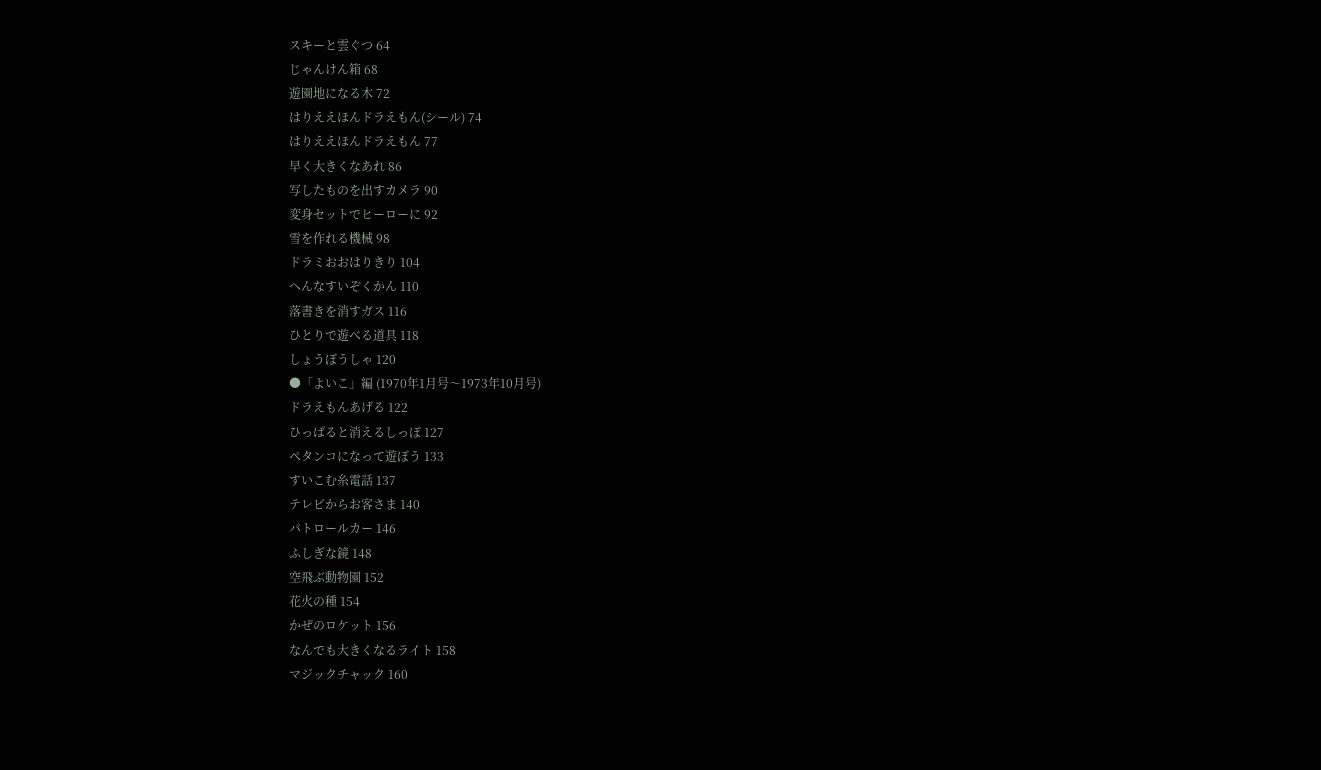スキーと雲ぐつ 64
じゃんけん箱 68
遊園地になる木 72
はりええほんドラえもん(シール) 74
はりええほんドラえもん 77
早く大きくなあれ 86
写したものを出すカメラ 90
変身セットでヒーローに 92
雪を作れる機械 98
ドラミおおはりきり 104
へんなすいぞくかん 110
落書きを消すガス 116
ひとりで遊べる道具 118
しょうぼうしゃ 120
●「よいこ」編 (1970年1月号〜1973年10月号)
ドラえもんあげる 122
ひっぱると消えるしっぽ 127
ペタンコになって遊ぼう 133
すいこむ糸電話 137
テレビからお客さま 140
パトロールカー 146
ふしぎな鏡 148
空飛ぶ動物園 152
花火の種 154
かぜのロケット 156
なんでも大きくなるライト 158
マジックチャック 160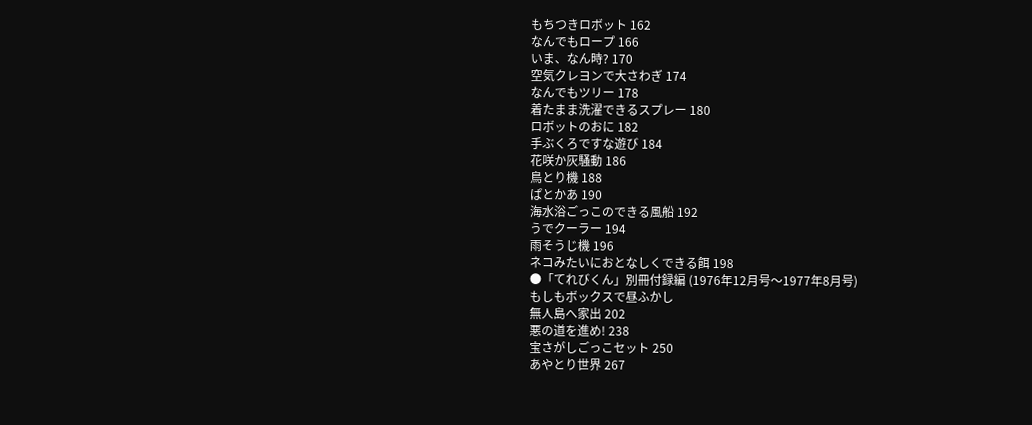もちつきロボット 162
なんでもロープ 166
いま、なん時? 170
空気クレヨンで大さわぎ 174
なんでもツリー 178
着たまま洗濯できるスプレー 180
ロボットのおに 182
手ぶくろですな遊び 184
花咲か灰騒動 186
鳥とり機 188
ぱとかあ 190
海水浴ごっこのできる風船 192
うでクーラー 194
雨そうじ機 196
ネコみたいにおとなしくできる餌 198
●「てれびくん」別冊付録編 (1976年12月号〜1977年8月号)
もしもボックスで昼ふかし
無人島へ家出 202
悪の道を進め! 238
宝さがしごっこセット 250
あやとり世界 267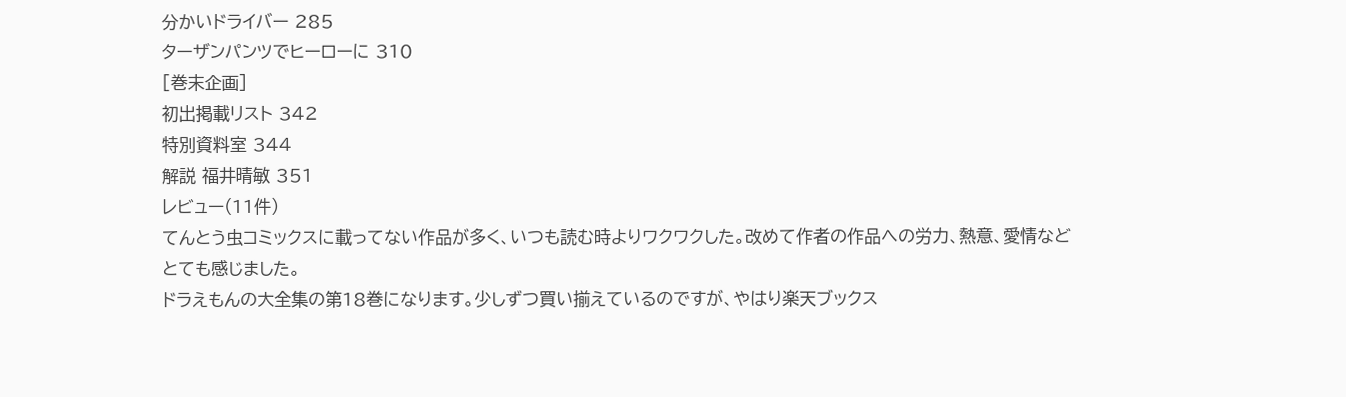分かいドライバー 285
ターザンパンツでヒーローに 310
[巻末企画]
初出掲載リスト 342
特別資料室 344
解説 福井晴敏 351
レビュー(11件)
てんとう虫コミックスに載ってない作品が多く、いつも読む時よりワクワクした。改めて作者の作品への労力、熱意、愛情などとても感じました。
ドラえもんの大全集の第18巻になります。少しずつ買い揃えているのですが、やはり楽天ブックス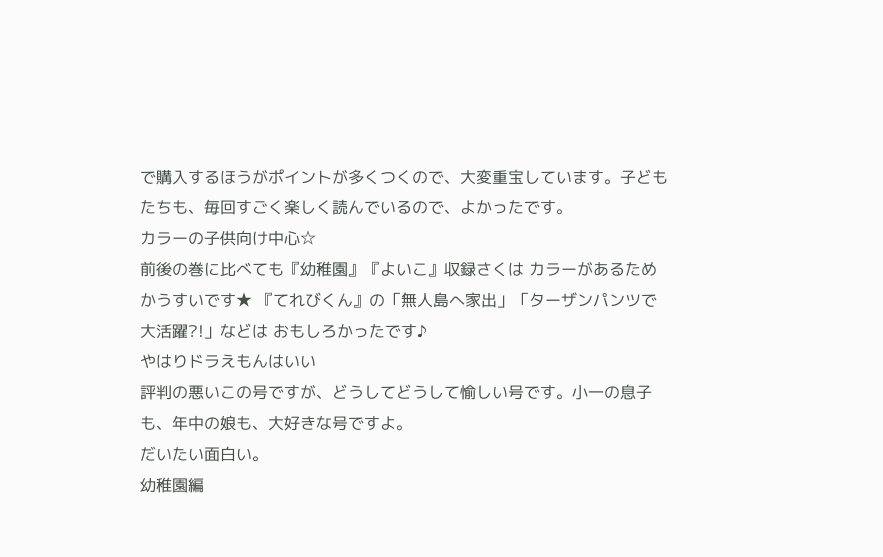で購入するほうがポイントが多くつくので、大変重宝しています。子どもたちも、毎回すごく楽しく読んでいるので、よかったです。
カラーの子供向け中心☆
前後の巻に比べても『幼稚園』『よいこ』収録さくは カラーがあるためかうすいです★ 『てれびくん』の「無人島へ家出」「ターザンパンツで大活躍?!」などは おもしろかったです♪
やはりドラえもんはいい
評判の悪いこの号ですが、どうしてどうして愉しい号です。小一の息子も、年中の娘も、大好きな号ですよ。
だいたい面白い。
幼稚園編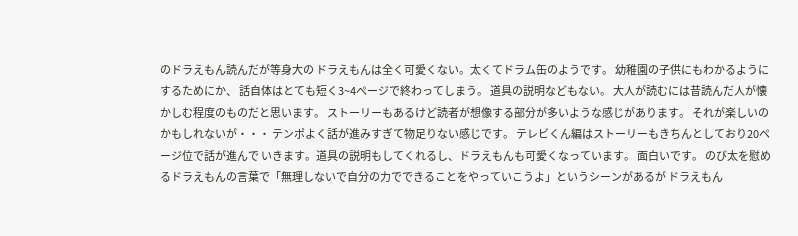のドラえもん読んだが等身大の ドラえもんは全く可愛くない。太くてドラム缶のようです。 幼稚園の子供にもわかるようにするためにか、 話自体はとても短く3~4ぺージで終わってしまう。 道具の説明などもない。 大人が読むには昔読んだ人が懐かしむ程度のものだと思います。 ストーリーもあるけど読者が想像する部分が多いような感じがあります。 それが楽しいのかもしれないが・・・ テンポよく話が進みすぎて物足りない感じです。 テレビくん編はストーリーもきちんとしており20ページ位で話が進んで いきます。道具の説明もしてくれるし、ドラえもんも可愛くなっています。 面白いです。 のび太を慰めるドラえもんの言葉で「無理しないで自分の力でできることをやっていこうよ」というシーンがあるが ドラえもん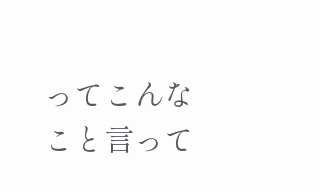ってこんなこと言って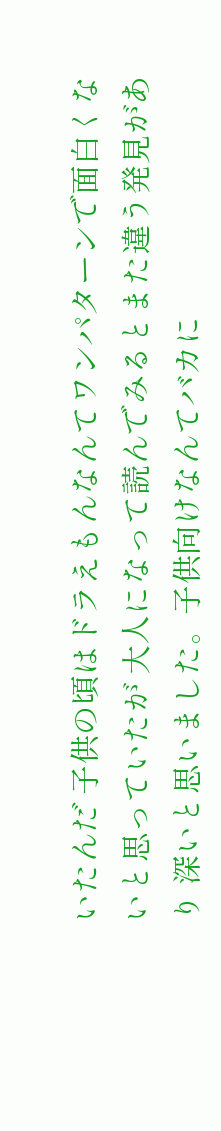いたんだ 子供の頃はドラえもんなんてワンパターンで面白くないと思っていたが 大人になって読んでみるとまた違う発見があり 深いと思いました。子供向けなんてバカに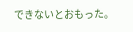できないとおもった。